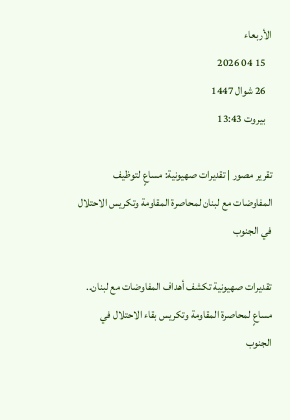الأربعاء
   15 04 2026
   26 شوال 1447
   بيروت 13:43

تقرير مصور | تقديرات صهيونية: مساعٍ لتوظيف المفاوضات مع لبنان لمحاصرة المقاومة وتكريس الاحتلال في الجنوب

تقديرات صهيونية تكشف أهداف المفاوضات مع لبنان.. مساعٍ لمحاصرة المقاومة وتكريس بقاء الاحتلال في الجنوب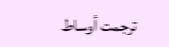ترجمت أوساط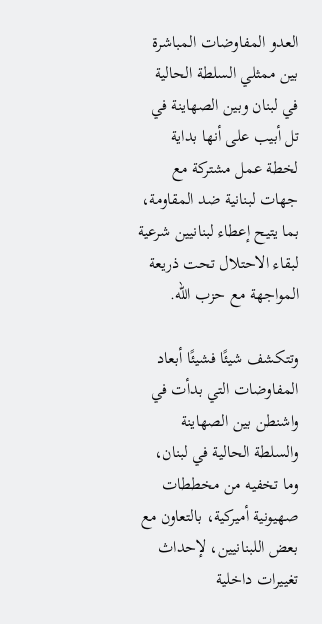العدو المفاوضات المباشرة بين ممثلي السلطة الحالية في لبنان وبين الصهاينة في تل أبيب على أنها بداية لخطة عمل مشتركة مع جهات لبنانية ضد المقاومة، بما يتيح إعطاء لبنانيين شرعية لبقاء الاحتلال تحت ذريعة المواجهة مع حزب الله.

وتتكشف شيئًا فشيئًا أبعاد المفاوضات التي بدأت في واشنطن بين الصهاينة والسلطة الحالية في لبنان، وما تخفيه من مخططات صهيونية أميركية، بالتعاون مع بعض اللبنانيين، لإحداث تغييرات داخلية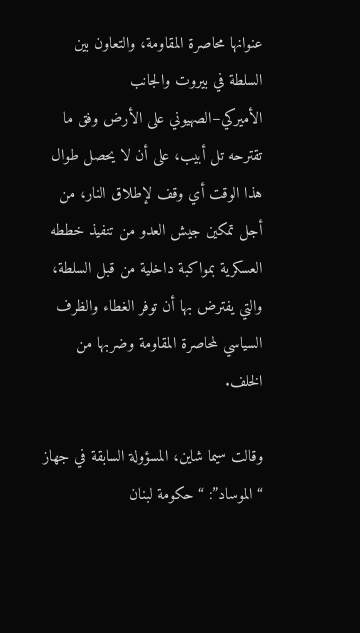عنوانها محاصرة المقاومة، والتعاون بين السلطة في بيروت والجانب الأميركي–الصهيوني على الأرض وفق ما تقترحه تل أبيب، على أن لا يحصل طوال هذا الوقت أي وقف لإطلاق النار، من أجل تمكين جيش العدو من تنفيذ خططه العسكرية بمواكبة داخلية من قبل السلطة، والتي يفترض بها أن توفر الغطاء والظرف السياسي لمحاصرة المقاومة وضربها من الخلف.

وقالت سيما شاين، المسؤولة السابقة في جهاز “الموساد”: “حكومة لبنان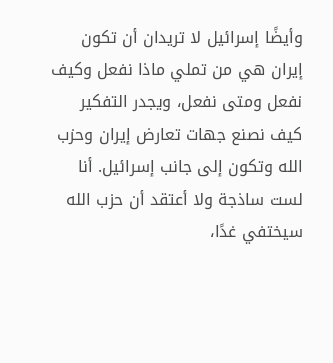وأيضًا إسرائيل لا تريدان أن تكون إيران هي من تملي ماذا نفعل وكيف نفعل ومتى نفعل، ويجدر التفكير كيف نصنع جهات تعارض إيران وحزب الله وتكون إلى جانب إسرائيل. أنا لست ساذجة ولا أعتقد أن حزب الله سيختفي غدًا،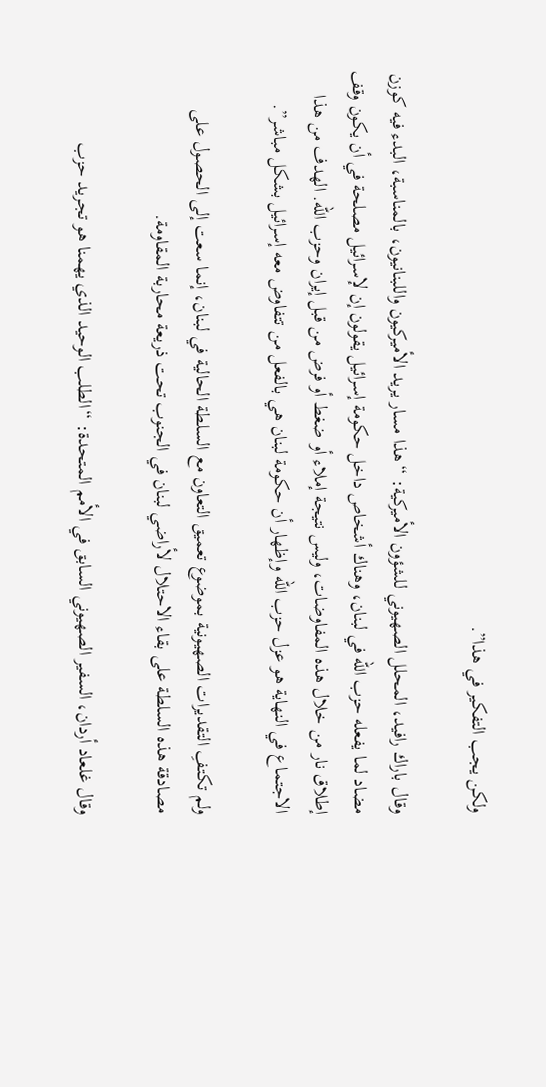ولكن يجب التفكير في هذا”.

وقال باراك رافيد، المحلل الصهيوني للشؤون الأميركية: “هذا مسار يريد الأميركيون واللبنانيون، بالمناسبة، البدء فيه كوزن مضاد لما يفعله حزب الله في لبنان، وهناك أشخاص داخل حكومة إسرائيل يقولون إن لإسرائيل مصلحة في أن يكون وقف إطلاق نار من خلال هذه المفاوضات، وليس نتيجة إملاء أو ضغط أو فرض من قبل إيران وحزب الله. الهدف من هذا الاجتماع في النهاية هو عزل حزب الله وإظهار أن حكومة لبنان هي بالفعل من تتفاوض معه إسرائيل بشكل مباشر”.

ولم تكتفِ التقديرات الصهيونية بموضوع تعميق التعاون مع السلطة الحالية في لبنان، إنما سعت إلى الحصول على مصادقة هذه السلطة على بقاء الاحتلال لأراضي لبنان في الجنوب تحت ذريعة محاربة المقاومة.

وقال غلعاد أردان، السفير الصهيوني السابق في الأمم المتحدة: “الطلب الوحيد الذي يهمنا هو تجريد حزب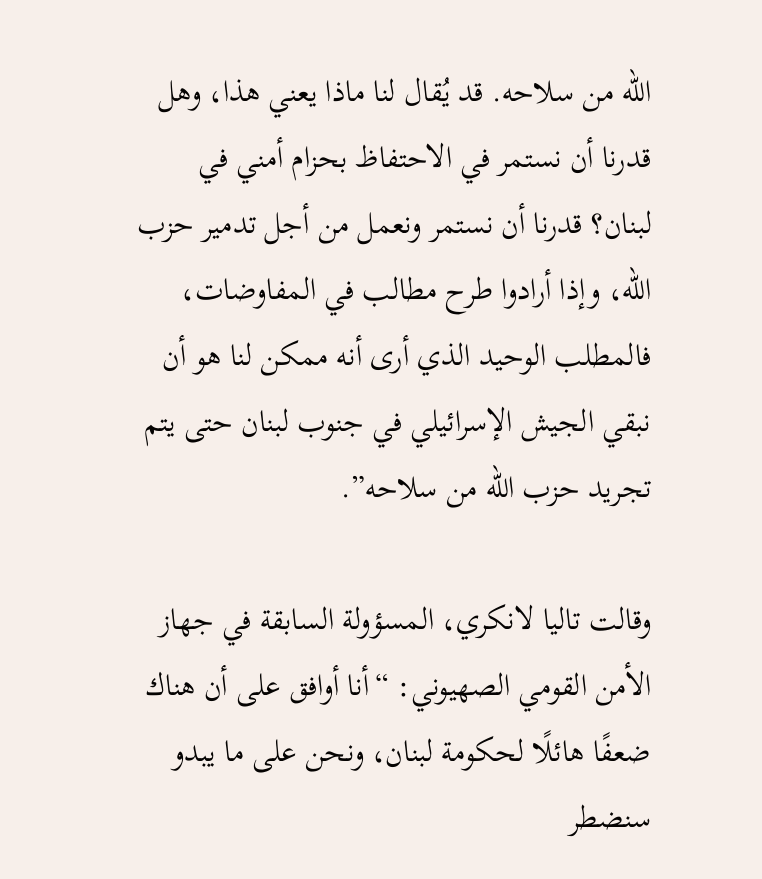الله من سلاحه. قد يُقال لنا ماذا يعني هذا، وهل قدرنا أن نستمر في الاحتفاظ بحزام أمني في لبنان؟ قدرنا أن نستمر ونعمل من أجل تدمير حزب الله، وإذا أرادوا طرح مطالب في المفاوضات، فالمطلب الوحيد الذي أرى أنه ممكن لنا هو أن نبقي الجيش الإسرائيلي في جنوب لبنان حتى يتم تجريد حزب الله من سلاحه”.

وقالت تاليا لانكري، المسؤولة السابقة في جهاز الأمن القومي الصهيوني: “أنا أوافق على أن هناك ضعفًا هائلًا لحكومة لبنان، ونحن على ما يبدو سنضطر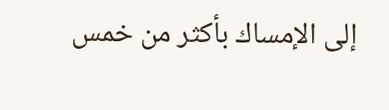إلى الإمساك بأكثر من خمس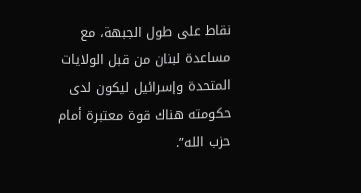نقاط على طول الجبهة، مع مساعدة لبنان من قبل الولايات المتحدة وإسرائيل ليكون لدى حكومته هناك قوة معتبرة أمام حزب الله”.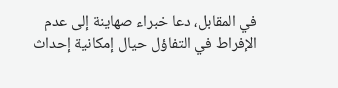في المقابل، دعا خبراء صهاينة إلى عدم الإفراط في التفاؤل حيال إمكانية إحداث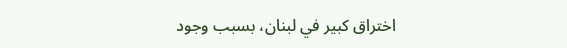اختراق كبير في لبنان، بسبب وجود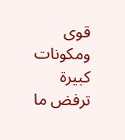قوى ومكونات كبيرة ترفض ما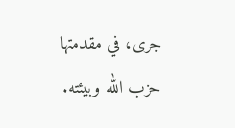جرى، في مقدمتها حزب الله وبيئته.